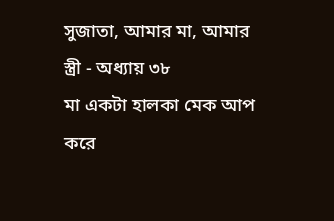সুজাতা, আমার মা, আমার স্ত্রী - অধ্যায় ৩৮
মা একটা হালকা মেক আপ করে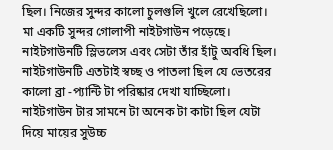ছিল। নিজের সুন্দর কালো চুলগুলি খুলে রেখেছিলো। মা একটি সুন্দর গোলাপী নাইটগাউন পড়েছে। নাইটগাউনটি স্লিভলেস এবং সেটা তাঁর হাঁটু অবধি ছিল। নাইটগাউনটি এতটাই স্বচ্ছ ও পাতলা ছিল যে ভেতরের কালো ব্রা -প্যান্টি টা পরিষ্কার দেখা যাচ্ছিলো। নাইটগাউন টার সামনে টা অনেক টা কাটা ছিল যেটা দিয়ে মায়ের সুউচ্চ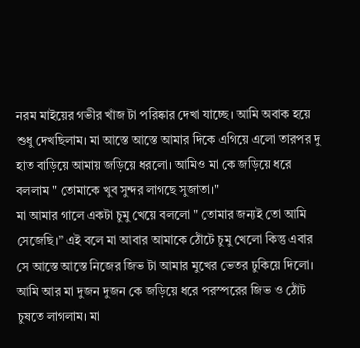নরম মাইয়ের গভীর খাঁজ টা পরিষ্কার দেখা যাচ্ছে। আমি অবাক হয়ে শুধু দেখছিলাম। মা আস্তে আস্তে আমার দিকে এগিয়ে এলো তারপর দু হাত বাড়িয়ে আমায় জড়িয়ে ধরলো। আমিও মা কে জড়িয়ে ধরে বললাম " তোমাকে খুব সুন্দর লাগছে সুজাতা।"
মা আমার গালে একটা চুমু খেয়ে বললো " তোমার জন্যই তো আমি সেজেছি।” এই বলে মা আবার আমাকে ঠোঁটে চুমু খেলো কিন্তু এবার সে আস্তে আস্তে নিজের জিভ টা আমার মুখের ভেতর ঢুকিয়ে দিলো। আমি আর মা দুজন দুজন কে জড়িয়ে ধরে পরস্পরের জিভ ও ঠোঁট চুষতে লাগলাম। মা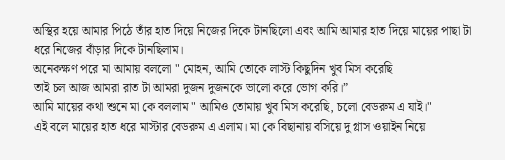অস্থির হয়ে আমার পিঠে তাঁর হাত দিয়ে নিজের দিকে টানছিলো এবং আমি আমার হাত দিয়ে মায়ের পাছা টা ধরে নিজের বাঁড়ার দিকে টানছিলাম।
অনেকক্ষণ পরে মা আমায় বললো " মোহন, আমি তোকে লাস্ট কিছুদিন খুব মিস করেছি
তাই চল আজ আমরা রাত টা আমরা দুজন দুজনকে ভালো করে ভোগ করি।”
আমি মায়ের কথা শুনে মা কে বললাম " আমিও তোমায় খুব মিস করেছি, চলো বেডরুম এ যাই।"
এই বলে মায়ের হাত ধরে মাস্টার বেডরুম এ এলাম। মা কে বিছানায় বসিয়ে দু গ্লাস ওয়াইন নিয়ে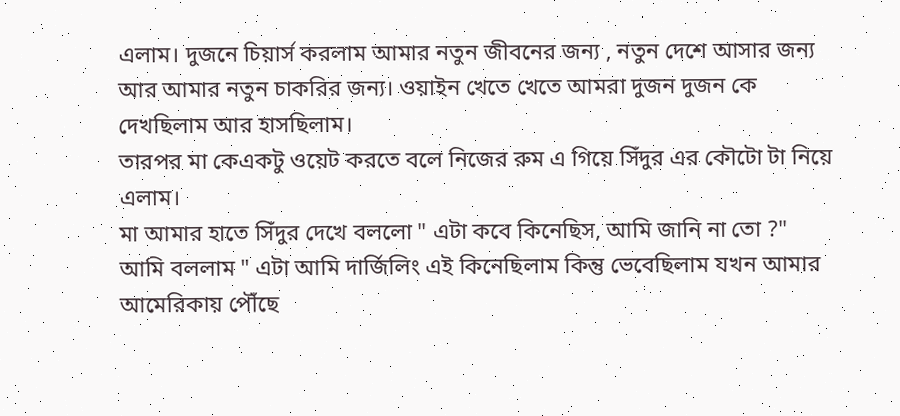এলাম। দুজনে চিয়ার্স করলাম আমার নতুন জীবনের জন্য , নতুন দেশে আসার জন্য আর আমার নতুন চাকরির জন্য। ওয়াইন খেতে খেতে আমরা দুজন দুজন কে দেখছিলাম আর হাসছিলাম।
তারপর মা কেএকটু ওয়েট করতে বলে নিজের রুম এ গিয়ে সিঁদুর এর কৌটো টা নিয়ে এলাম।
মা আমার হাতে সিঁদুর দেখে বললো " এটা কবে কিনেছিস, আমি জানি না তো ?"
আমি বললাম " এটা আমি দার্জিলিং এই কিনেছিলাম কিন্তু ভেবেছিলাম যখন আমার আমেরিকায় পৌঁছে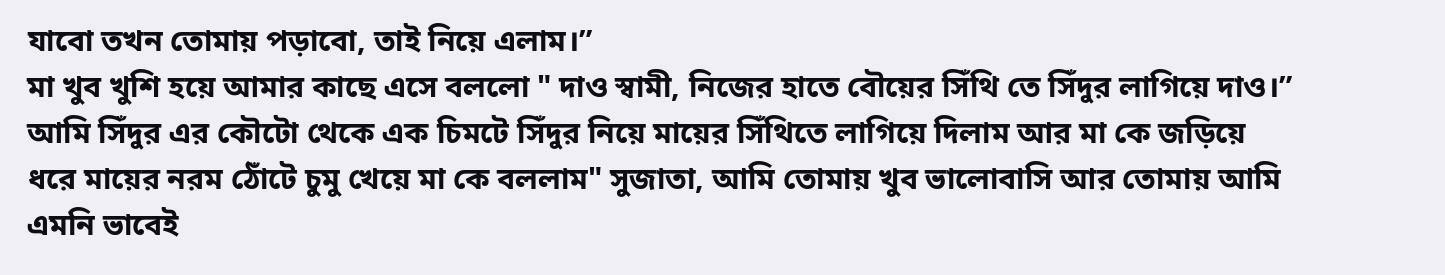যাবো তখন তোমায় পড়াবো, তাই নিয়ে এলাম।”
মা খুব খুশি হয়ে আমার কাছে এসে বললো " দাও স্বামী, নিজের হাতে বৌয়ের সিঁথি তে সিঁদুর লাগিয়ে দাও।”
আমি সিঁদুর এর কৌটো থেকে এক চিমটে সিঁদুর নিয়ে মায়ের সিঁথিতে লাগিয়ে দিলাম আর মা কে জড়িয়ে ধরে মায়ের নরম ঠোঁটে চুমু খেয়ে মা কে বললাম" সুজাতা, আমি তোমায় খুব ভালোবাসি আর তোমায় আমি এমনি ভাবেই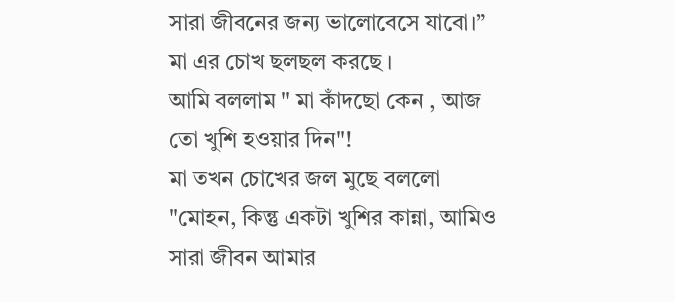সারা জীবনের জন্য ভালোবেসে যাবো।”
মা এর চোখ ছলছল করছে ।
আমি বললাম " মা কাঁদছো কেন , আজ তো খুশি হওয়ার দিন"!
মা তখন চোখের জল মুছে বললো "মোহন, কিন্তু একটা খুশির কান্না, আমিও সারা জীবন আমার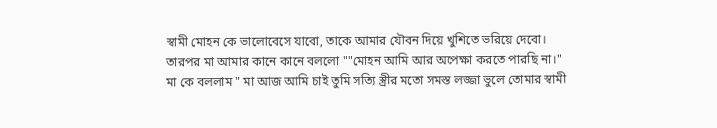স্বামী মোহন কে ভালোবেসে যাবো, তাকে আমার যৌবন দিয়ে খুশিতে ভরিয়ে দেবো।
তারপর মা আমার কানে কানে বললো ""মোহন আমি আর অপেক্ষা করতে পারছি না।"
মা কে বললাম " মা আজ আমি চাই তুমি সত্যি স্ত্রীর মতো সমস্ত লজ্জা ভুলে তোমার স্বামী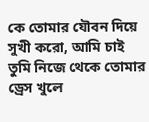কে তোমার যৌবন দিয়ে সুখী করো, আমি চাই তুমি নিজে থেকে তোমার ড্রেস খুলে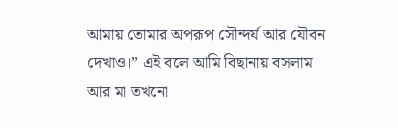আমায় তোমার অপরূপ সৌন্দর্য আর যৌবন দেখাও।” এই বলে আমি বিছানায় বসলাম আর মা তখনো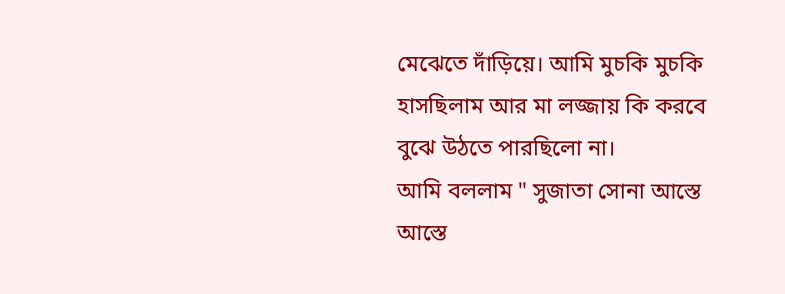মেঝেতে দাঁড়িয়ে। আমি মুচকি মুচকি হাসছিলাম আর মা লজ্জায় কি করবে বুঝে উঠতে পারছিলো না।
আমি বললাম " সুজাতা সোনা আস্তে আস্তে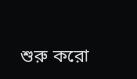শুরু করো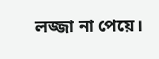লজ্জা না পেয়ে।